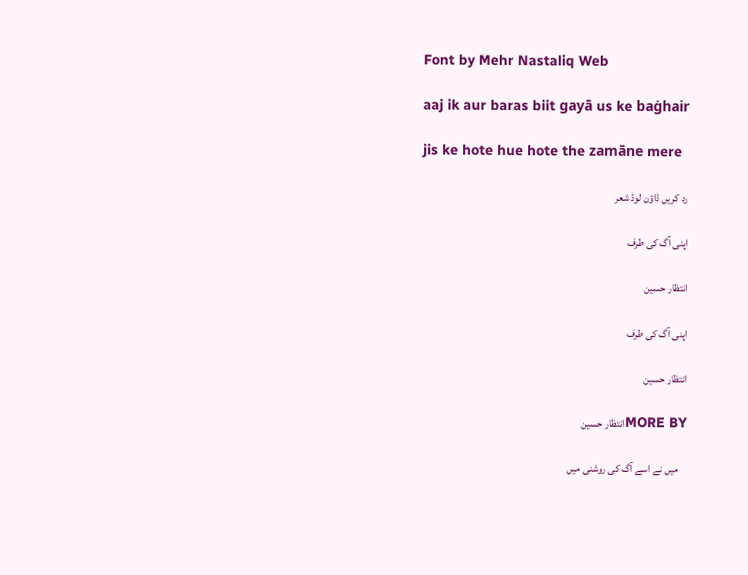Font by Mehr Nastaliq Web

aaj ik aur baras biit gayā us ke baġhair

jis ke hote hue hote the zamāne mere

رد کریں ڈاؤن لوڈ شعر

اپنی آگ کی طرف

انتظار حسین

اپنی آگ کی طرف

انتظار حسین

MORE BYانتظار حسین

    میں نے اسے آگ کی روشنی میں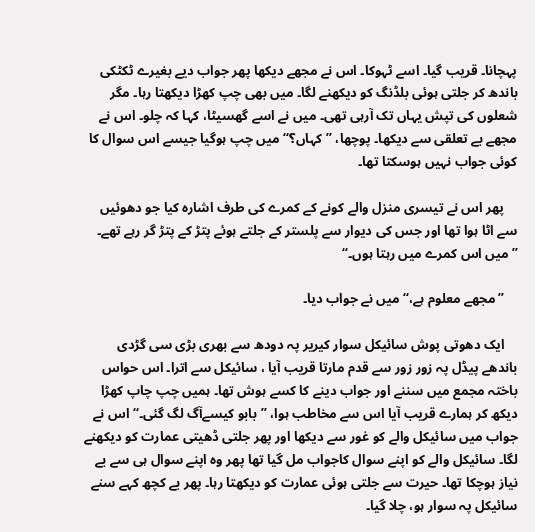پہچانا۔ قریب گیا۔ اسے ٹہوکا۔ اس نے مجھے دیکھا پھر جواب دیے بغیرے ٹکٹکی باندھ کر جلتی ہوئی بلڈنگ کو دیکھنے لگا۔ میں بھی چپ کھڑا دیکھتا رہا۔ مگر شعلوں کی تپش یہاں تک آرہی تھی۔ میں نے اسے گھسیٹا، کہا کہ چلو۔ اس نے مجھے بے تعلقی سے دیکھا۔ پوچھا، ’’کہاں؟‘‘ میں چپ ہوگیا جیسے اس سوال کا کوئی جواب نہیں ہوسکتا تھا۔

    پھر اس نے تیسری منزل والے کونے کے کمرے کی طرف اشارہ کیا جو دھوئیں سے اٹا ہوا تھا اور جس کی دیوار سے پلستر کے جلتے ہوئے پتڑ کے پتڑ گر رہے تھے۔ ’’میں اس کمرے میں رہتا ہوں۔‘‘

    ’’مجھے معلوم ہے،‘‘ میں نے جواب دیا۔

    ایک دھوتی پوش سائیکل سوار کیریر پہ دودھ سے بھری بڑی سی گڑدی باندھے پیڈل پہ زور زور سے قدم مارتا قریب آیا ، سائیکل سے اترا۔ اس حواس باختہ مجمع میں سننے اور جواب دینے کا کسے ہوش تھا۔ ہمیں چپ چاپ کھڑا دیکھ کر ہمارے قریب آیا اس سے مخاطب ہوا، ’’بابو کیسےآگ لگ گئی۔‘‘ اس نے جواب میں سائیکل والے کو غور سے دیکھا اور پھر جلتی ڈھیتی عمارت کو دیکھنے لگا۔ سائیکل والے کو اپنے سوال کاجواب مل گیا تھا پھر وہ اپنے سوال ہی سے بے نیاز ہوچکا تھا۔ حیرت سے جلتی ہوئی عمارت کو دیکھتا رہا۔ پھر بے کچھ کہے سنے سائیکل پہ سوار ہو، چلا گیا۔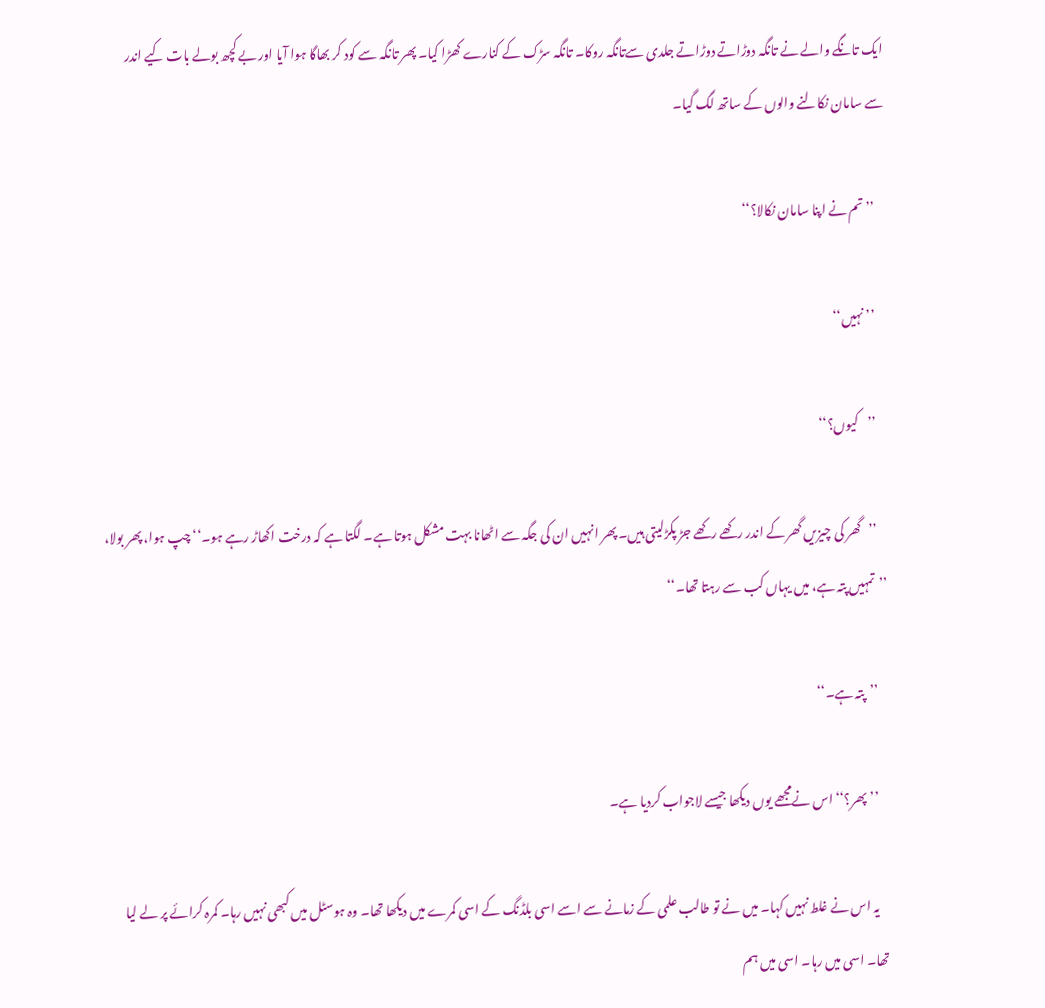ایک تانگے والے نے تانگہ دوڑاتے دوڑاتے جلدی سےتانگہ روکا۔ تانگہ سڑک کے کنارے کھڑا کیا۔ پھر تانگہ سے کود کر بھاگا ہوا آیا اور بے کچھ بولے بات کیے اندر سے سامان نکالنے والوں کے ساتھ لگ گیا۔

    ’’تم نے اپنا سامان نکالا؟‘‘

    ’’نہیں‘‘

    ’’کیوں؟‘‘

    ’’گھر کی چیزیں گھر کے اندر رکھے رکھے جڑ پکڑلیتی ہیں۔ پھر انہیں ان کی جگہ سے اٹھانا بہت مشکل ہوتا ہے۔ لگتا ہے کہ درخت اکھاڑ رہے ہو۔‘‘ چپ ہوا، پھر بولا، ’’تمہیں پتہ ہے، میں یہاں کب سے رہتا تھا۔‘‘

    ’’پتہ ہے۔‘‘

    ’’پھر؟‘‘ اس نےمجھے یوں دیکھا جیسے لاجواب کردیا ہے۔

    یہ اس نے غلط نہیں کہا۔ میں نے تو طالب علمی کے زمانے سے اسے اسی بلڈنگ کے اسی کمرے میں دیکھا تھا۔ وہ ہوسٹل میں کبھی نہیں رہا۔ کمرہ کرائے پر لے لیا تھا۔ اسی میں رہا۔ اسی میں ہم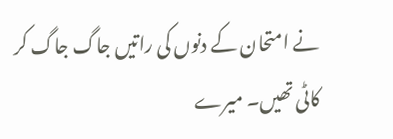نے امتحان کے دنوں کی راتیں جاگ جاگ کر کاٹی تھیں۔ میرے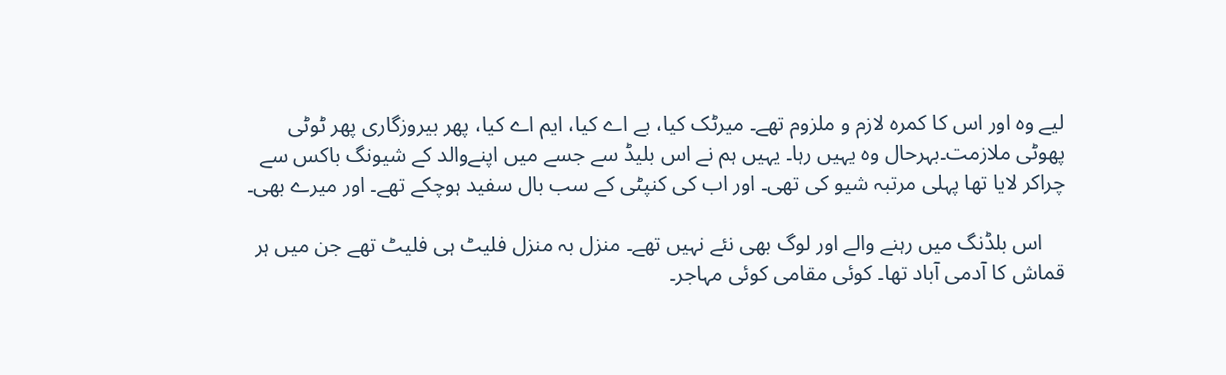لیے وہ اور اس کا کمرہ لازم و ملزوم تھے۔ میرٹک کیا، بے اے کیا، ایم اے کیا، پھر بیروزگاری پھر ٹوٹی پھوٹی ملازمت۔بہرحال وہ یہیں رہا۔ یہیں ہم نے اس بلیڈ سے جسے میں اپنےوالد کے شیونگ باکس سے چراکر لایا تھا پہلی مرتبہ شیو کی تھی۔ اور اب کی کنپٹی کے سب بال سفید ہوچکے تھے۔ اور میرے بھی۔

    اس بلڈنگ میں رہنے والے اور لوگ بھی نئے نہیں تھے۔ منزل بہ منزل فلیٹ ہی فلیٹ تھے جن میں ہر قماش کا آدمی آباد تھا۔ کوئی مقامی کوئی مہاجر۔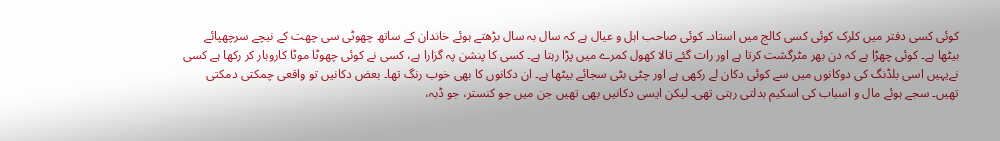کوئی کسی دفتر میں کلرک کوئی کسی کالج میں استاد۔ کوئی صاحب اہل و عیال ہے کہ سال بہ سال بڑھتے ہوئے خاندان کے ساتھ چھوٹی سی چھت کے نیچے سرچھپائے بیٹھا ہے۔ کوئی چھڑا ہے کہ دن بھر مٹرگشت کرتا ہے اور رات گئے تالا کھول کمرے میں پڑا رہتا ہے۔ کسی کا پنشن پہ گزارا ہے، کسی نے کوئی چھوٹا موٹا کاروبار کر رکھا ہے کسی نےیہیں اسی بلڈنگ کی دوکانوں میں سے کوئی دکان لے رکھی ہے اور چٹی بٹی سجائے بیٹھا ہے۔ ان دکانوں کا بھی خوب رنگ تھا۔ بعض دکانیں تو واقعی چمکتی دمکتی تھیں۔ سجے ہوئے مال و اسباب کی اسکیم بدلتی رہتی تھی۔ لیکن ایسی دکانیں بھی تھیں جن میں جو کنستر، جو ڈبہ،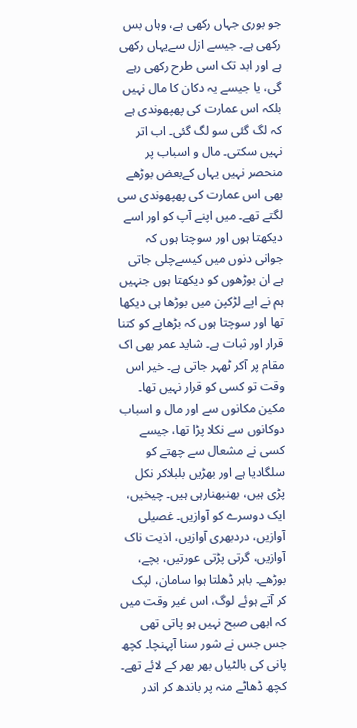جو بوری جہاں رکھی ہے، وہاں بس رکھی ہے۔ جیسے ازل سےیہاں رکھی ہے اور ابد تک اسی طرح رکھی رہے گی، یا جیسے یہ دکان کا مال نہیں بلکہ اس عمارت کی پھپھوندی ہے کہ لگ گئی سو لگ گئی۔ اب اتر نہیں سکتی۔ مال و اسباب پر منحصر نہیں یہاں کےبعض بوڑھے بھی اس عمارت کی پھپھوندی سی لگتے تھے۔ میں اپنے آپ کو اور اسے دیکھتا ہوں اور سوچتا ہوں کہ جوانی دنوں میں کیسےچلی جاتی ہے ان بوڑھوں کو دیکھتا ہوں جنہیں ہم نے اپے لڑکپن میں بوڑھا ہی دیکھا تھا اور سوچتا ہوں کہ بڑھاپے کو کتنا قرار اور ثبات ہے۔ شاید عمر بھی اک مقام پر آکر ٹھہر جاتی ہے۔ خیر اس وقت تو کسی کو قرار نہیں تھا۔ مکین مکانوں سے اور مال و اسباب دوکانوں سے نکلا پڑا تھا، جیسے کسی نے مشعال سے چھتے کو سلگادیا ہے اور بھڑیں بلبلاکر نکل پڑی ہیں، بھنبھنارہی ہیں۔ چیخیں، ایک دوسرے کو آوازیں۔ غصیلی آوازیں، دردبھری آوازیں، اذیت ناک آوازیں، گرتی پڑتی عورتیں، بچے، بوڑھے۔ باہر ڈھلتا ہوا سامان، لپک کر آتے ہوئے لوگ، اس غیر وقت میں کہ ابھی صبح نہیں ہو پاتی تھی جس جس نے شور سنا آپہنچا۔ کچھ پانی کی بالٹیاں بھر بھر کے لائے تھے۔ کچھ ڈھاٹے منہ پر باندھ کر اندر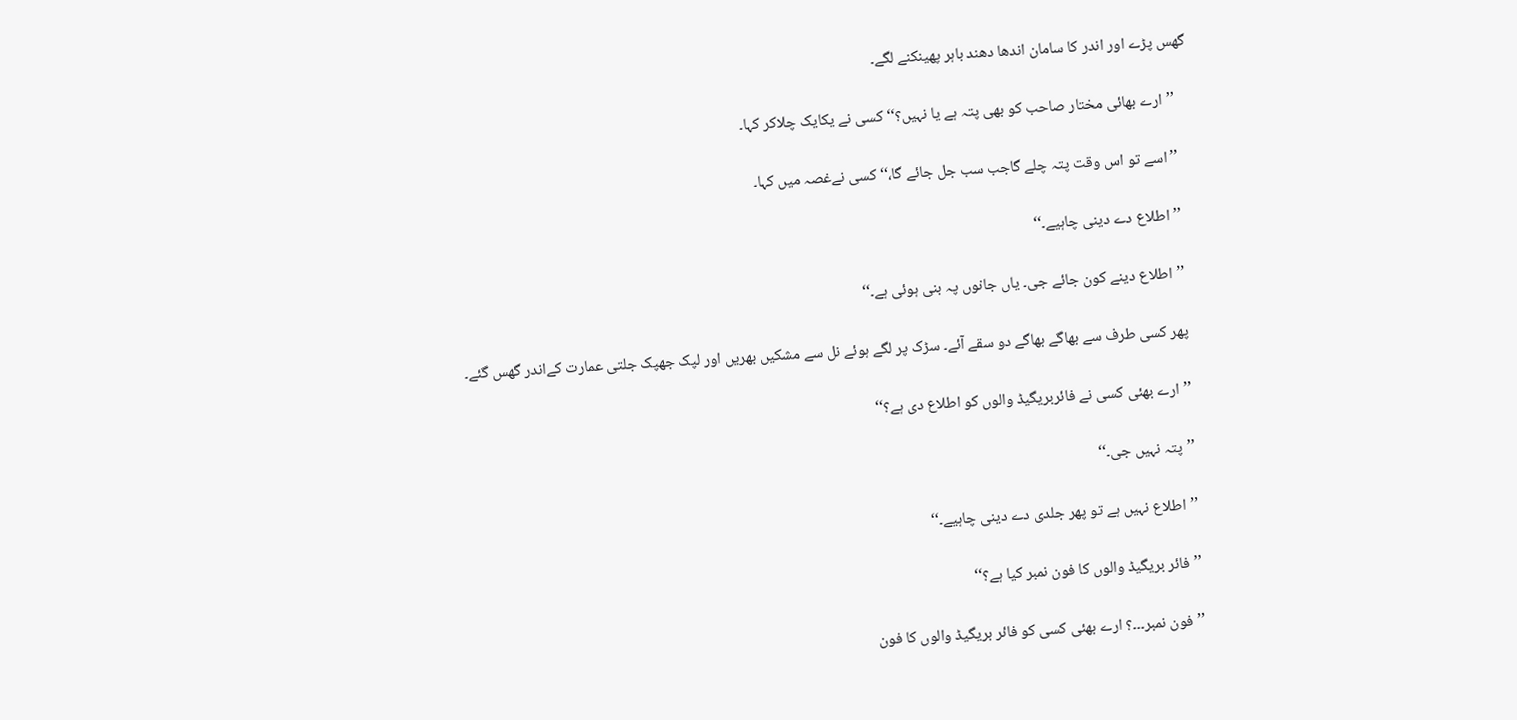گھس پڑے اور اندر کا سامان اندھا دھند باہر پھینکنے لگے۔

    ’’ارے بھائی مختار صاحب کو بھی پتہ ہے یا نہیں؟‘‘ کسی نے یکایک چلاکر کہا۔

    ’’اسے تو اس وقت پتہ چلے گاجب سب جل جائے گا،‘‘ کسی نےغصہ میں کہا۔

    ’’اطلاع دے دینی چاہیے۔‘‘

    ’’اطلاع دینے کون جائے جی۔ یاں جانوں پہ بنی ہوئی ہے۔‘‘

    پھر کسی طرف سے بھاگے بھاگے دو سقے آئے۔ سڑک پر لگے ہوئے نل سے مشکیں بھریں اور لپک جھپک جلتی عمارت کےاندر گھس گئے۔

    ’’ارے بھئی کسی نے فائربریگیڈ والوں کو اطلاع دی ہے؟‘‘

    ’’پتہ نہیں جی۔‘‘

    ’’اطلاع نہیں ہے تو پھر جلدی دے دینی چاہیے۔‘‘

    ’’فائر بریگیڈ والوں کا فون نمبر کیا ہے؟‘‘

    ’’فون نمبر۔۔۔؟ ارے بھئی کسی کو فائر بریگیڈ والوں کا فون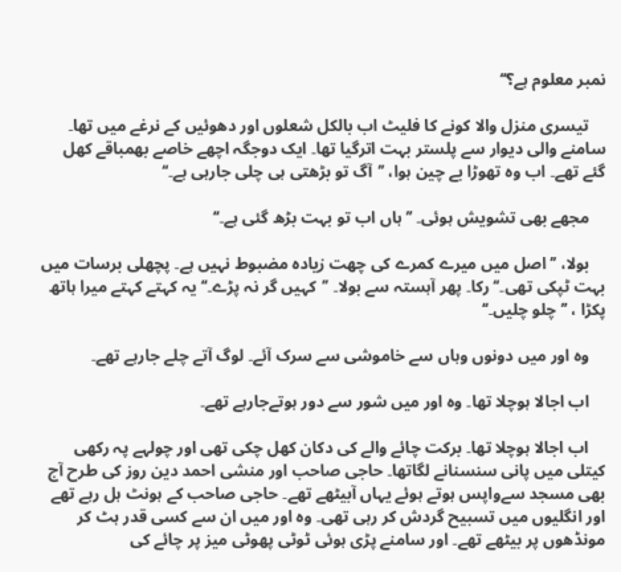نمبر معلوم ہے؟‘‘

    تیسری منزل والا کونے کا فلیٹ اب بالکل شعلوں اور دھوئیں کے نرغے میں تھا۔ سامنے والی دیوار سے پلستر بہت اترگیا تھا۔ ایک دوجگہ اچھے خاصے بھمباقے کھل گئے تھے۔ اب وہ تھوڑا بے چین ہوا، ’’آگ تو بڑھتی ہی چلی جارہی ہے۔‘‘

    مجھے بھی تشویش ہوئی۔ ’’ہاں اب تو بہت بڑھ گئی ہے۔‘‘

    بولا، ’’اصل میں میرے کمرے کی چھت زیادہ مضبوط نہیں ہے۔ پچھلی برسات میں بہت ٹپکی تھی۔‘‘ رکا۔ پھر آہستہ سے بولا۔ ’’کہیں گر نہ پڑے۔‘‘ یہ کہتے کہتے میرا ہاتھ پکڑا ، ’’چلو چلیں۔‘‘

    وہ اور میں دونوں وہاں سے خاموشی سے سرک آئے۔ لوگ آتے چلے جارہے تھے۔

    اب اجالا ہوچلا تھا۔ وہ اور میں شور سے دور ہوتےجارہے تھے۔

    اب اجالا ہوچلا تھا۔ برکت چائے والے کی دکان کھل چکی تھی اور چولہے پہ رکھی کیتلی میں پانی سنسنانے لگاتھا۔ حاجی صاحب اور منشی احمد دین روز کی طرح آج بھی مسجد سےواپس ہوتے ہوئے یہاں آبیٹھے تھے۔ حاجی صاحب کے ہونٹ ہل رہے تھے اور انگلیوں میں تسبیح گردش کر رہی تھی۔ وہ اور میں ان سے کسی قدر ہٹ کر مونڈھوں پر بیٹھے تھے۔ اور سامنے پڑی ہوئی ٹوٹی پھوٹی میز پر چائے کی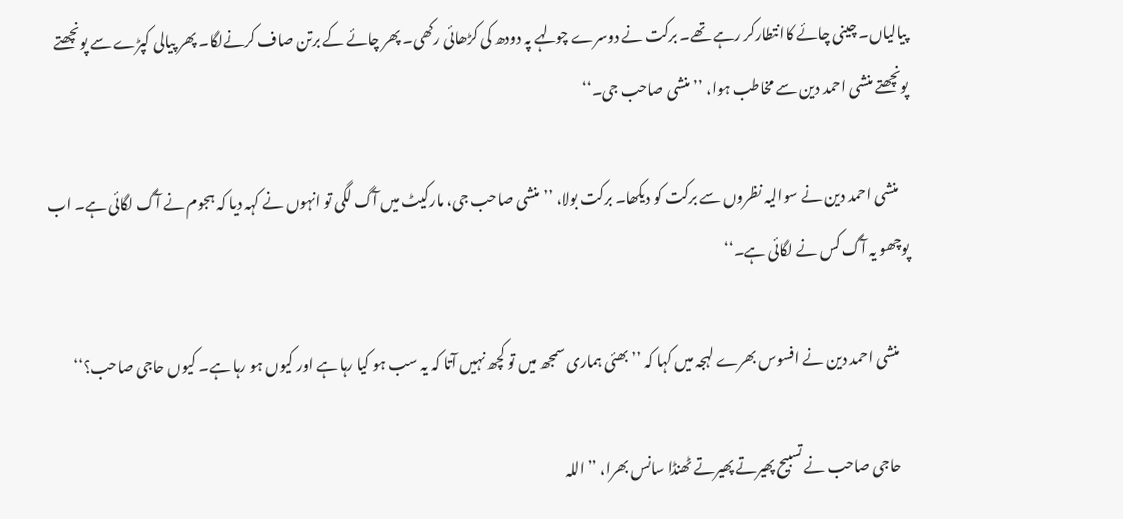پیالیاں۔ چینی چائے کاانتطارکر رہے تھے۔ برکت نے دوسرے چولہے پہ دودھ کی کڑھائی رکھی۔ پھر چائے کے برتن صاف کرنےلگا۔ پھر پیالی کپڑے سے پونچھتے پونچھتے منشی احمد دین سے مخاطب ہوا، ’’منشی صاحب جی۔‘‘

    منشی احمد دین نے سوالیہ نظروں سے برکت کو دیکھا۔ برکت بولا، ’’منشی صاحب جی، مارکیٹ میں آگ لگی تو انہوں نے کہہ دیا کہ ہجوم نے آگ لگائی ہے۔ اب پوچھو یہ آگ کس نے لگائی ہے۔‘‘

    منشی احمد دین نے افسوس بھرے لہجہ میں کہا کہ ’’بھئی ہماری سمجھ میں تو کچھ نہیں آتا کہ یہ سب ہو کیا رہا ہے اور کیوں ہو رہا ہے۔ کیوں حاجی صاحب؟‘‘

    حاجی صاحب نے تسبیح پھیرتے پھیرتے ٹھنڈا سانس بھرا، ’’اللہ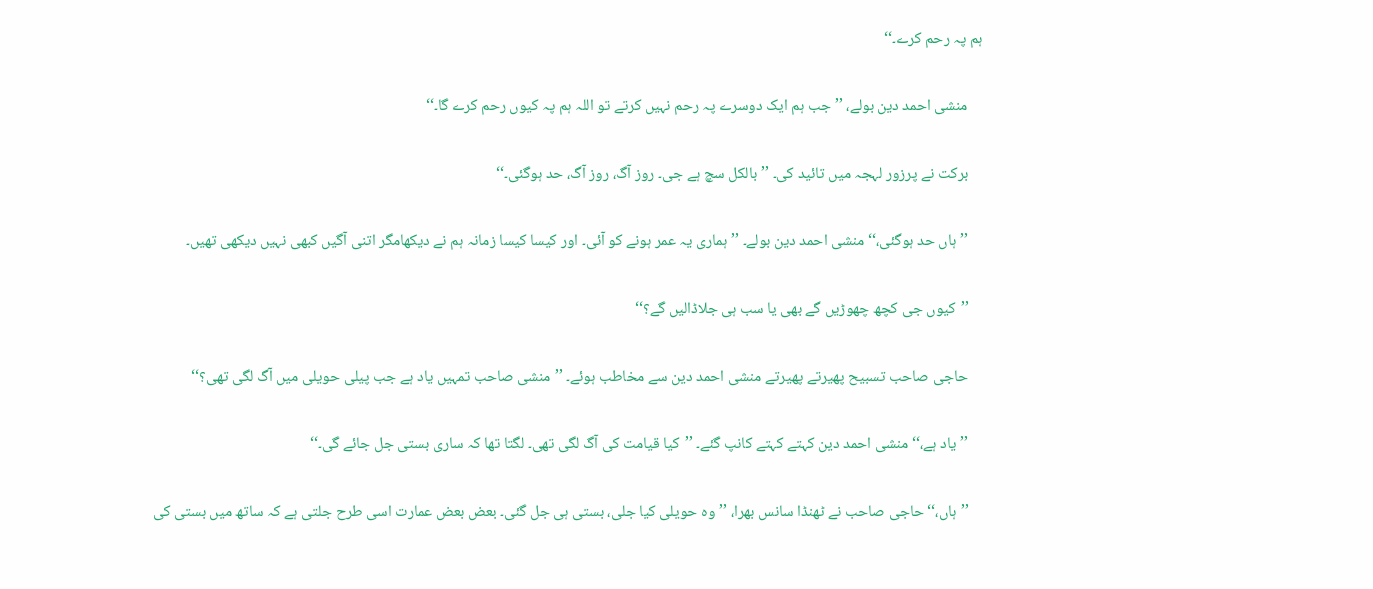ہم پہ رحم کرے۔‘‘

    منشی احمد دین بولے، ’’جب ہم ایک دوسرے پہ رحم نہیں کرتے تو اللہ ہم پہ کیوں رحم کرے گا۔‘‘

    برکت نے پرزور لہجہ میں تائید کی۔ ’’بالکل سچ ہے جی۔ روز آگ، روز آگ، حد ہوگئی۔‘‘

    ’’ہاں حد ہوگئی،‘‘ منشی احمد دین بولے۔ ’’ہماری یہ عمر ہونے کو آئی۔ اور کیسا کیسا زمانہ ہم نے دیکھامگر اتنی آگیں کبھی نہیں دیکھی تھیں۔

    ’’کیوں جی کچھ چھوڑیں گے بھی یا سب ہی جلاڈالیں گے؟‘‘

    حاجی صاحب تسبیح پھیرتے پھیرتے منشی احمد دین سے مخاطب ہوئے۔ ’’منشی صاحب تمہیں یاد ہے جب پیلی حویلی میں آگ لگی تھی؟‘‘

    ’’یاد ہے،‘‘ منشی احمد دین کہتے کہتے کانپ گئے۔ ’’کیا قیامت کی آگ لگی تھی۔ لگتا تھا کہ ساری بستی جل جائے گی۔‘‘

    ’’ہاں،‘‘ حاجی صاحب نے ٹھنڈا سانس بھرا، ’’وہ حویلی کیا جلی، بستی ہی جل گئی۔ بعض بعض عمارت اسی طرح جلتی ہے کہ ساتھ میں بستی کی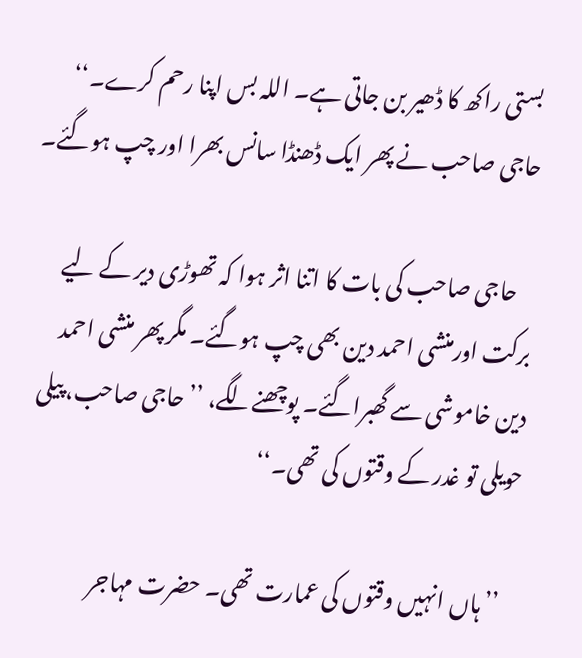بستی راکھ کا ڈھیر بن جاتی ہے۔ اللہ بس اپنا رحم کرے۔‘‘ حاجی صاحب نے پھر ایک ڈھنڈا سانس بھرا اور چپ ہوگئے۔

    حاجی صاحب کی بات کا اتنا اثر ہوا کہ تھوڑی دیر کے لیے برکت اورمنشی احمد دین بھی چپ ہوگئے۔ مگر پھر منشی احمد دین خاموشی سے گھبراگئے۔ پوچھنےلگے، ’’حاجی صاحب، پیلی حویلی تو غدر کے وقتوں کی تھی۔‘‘

    ’’ہاں انہیں وقتوں کی عمارت تھی۔ حضرت مہاجر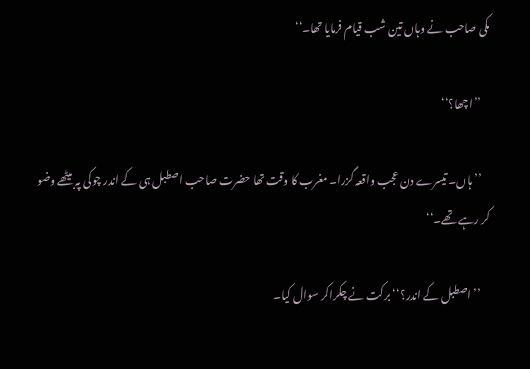مکی صاحب نے وہاں تین شب قیام فرمایا تھا۔‘‘

    ’’اچھا؟‘‘

    ’’ہاں۔ تیسرے دن عجب واقعہ گزرا۔ مغرب کا وقت تھا حضرت صاحب اصطبل ہی کے اندر چوکی پہ بیٹھے وضو کر رہے تھے۔‘‘

    ’’اصطبل کے اندر؟‘‘ برکت نے چکراکر سوال کیا۔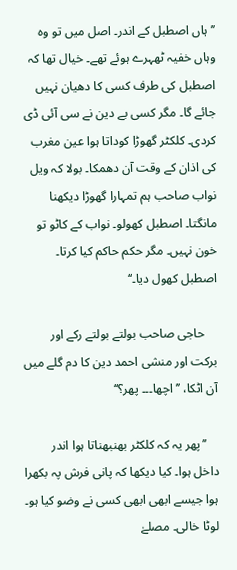’’ہاں اصطبل کے اندر۔ اصل میں تو وہ وہاں خفیہ ٹھہرے ہوئے تھے۔ خیال تھا کہ اصطبل کی طرف کسی کا دھیان نہیں جائے گا۔ مگر کسی بے دین نے سی آئی ڈی کردی۔ کلکٹر گھوڑا کوداتا ہوا عین مغرب کی اذان کے وقت آن دھمکا۔ بولا کہ ویل نواب صاحب ہم تمہارا گھوڑا دیکھنا مانگتا۔ اصطبل کھولو۔ نواب کے کاٹو تو خون نہیں۔ مگر حکم حاکم کیا کرتا۔ اصطبل کھول دیا۔‘‘

    حاجی صاحب بولتے بولتے رکے اور برکت اور منشی احمد دین کا دم گلے میں آن اٹکا، ’’اچھا۔۔۔ پھر؟‘‘

    ’’پھر یہ کہ کلکٹر بھنبھناتا ہوا اندر داخل ہوا۔ کیا دیکھا کہ پانی فرش پہ بکھرا ہوا جیسے ابھی ابھی کسی نے وضو کیا ہو۔ لوٹا خالی۔ مصلےٰ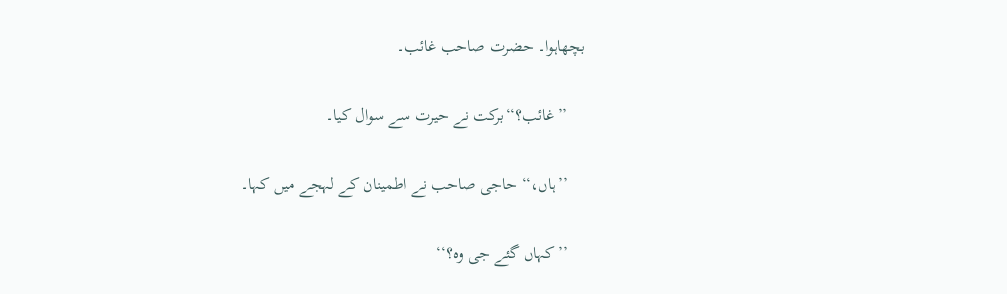بچھاہوا۔ حضرت صاحب غائب۔

    ’’غائب؟‘‘برکت نے حیرت سے سوال کیا۔

    ’’ہاں،‘‘ حاجی صاحب نے اطمینان کے لہجے میں کہا۔

    ’’کہاں گئے جی وہ؟‘‘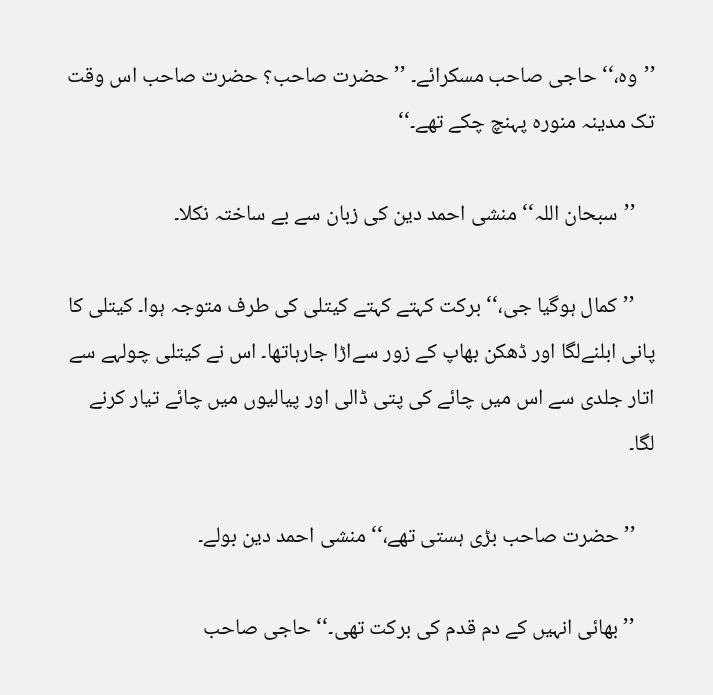’’وہ،‘‘ حاجی صاحب مسکرائے۔ ’’حضرت صاحب؟ حضرت صاحب اس وقت تک مدینہ منورہ پہنچ چکے تھے۔‘‘

    ’’سبحان اللہ‘‘ منشی احمد دین کی زبان سے بے ساختہ نکلا۔

    ’’کمال ہوگیا جی،‘‘ برکت کہتے کہتے کیتلی کی طرف متوجہ ہوا۔ کیتلی کا پانی ابلنےلگا اور ڈھکن بھاپ کے زور سےاڑا جارہاتھا۔ اس نے کیتلی چولہے سے اتار جلدی سے اس میں چائے کی پتی ڈالی اور پیالیوں میں چائے تیار کرنے لگا۔

    ’’حضرت صاحب بڑی ہستی تھے،‘‘ منشی احمد دین بولے۔

    ’’بھائی انہیں کے دم قدم کی برکت تھی۔‘‘ حاجی صاحب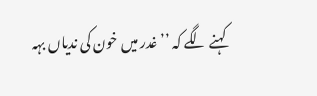کہنے لگے کہ ’’غدر میں خون کی ندیاں بہہ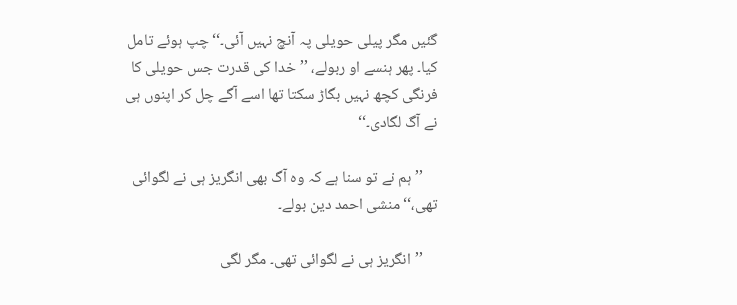گئیں مگر پیلی حویلی پہ آنچ نہیں آئی۔‘‘ چپ ہوئے تامل کیا۔ پھر ہنسے او ربولے، ’’خدا کی قدرت جس حویلی کا فرنگی کچھ نہیں بگاڑ سکتا تھا اسے آگے چل کر اپنوں ہی نے آگ لگادی۔‘‘

    ’’ہم نے تو سنا ہے کہ وہ آگ بھی انگریز ہی نے لگوائی تھی،‘‘ منشی احمد دین بولے۔

    ’’انگریز ہی نے لگوائی تھی۔ مگر لگی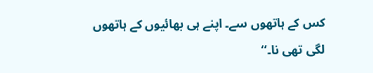کس کے ہاتھوں سے۔ اپنے ہی بھائیوں کے ہاتھوں لگی تھی نا۔‘‘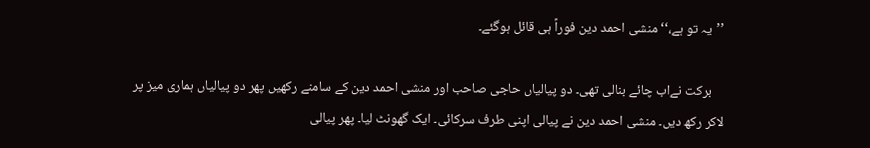’’یہ تو ہے،‘‘ منشی احمد دین فوراً ہی قائل ہوگئے۔

    برکت نےاب چائے بنالی تھی۔ دو پیالیاں حاجی صاحب اور منشی احمد دین کے سامنے رکھیں پھر دو پیالیاں ہماری میز پر لاکر رکھ دیں۔ منشی احمد دین نے پیالی اپنی طرف سرکائی۔ ایک گھونٹ لیا۔ پھر پیالی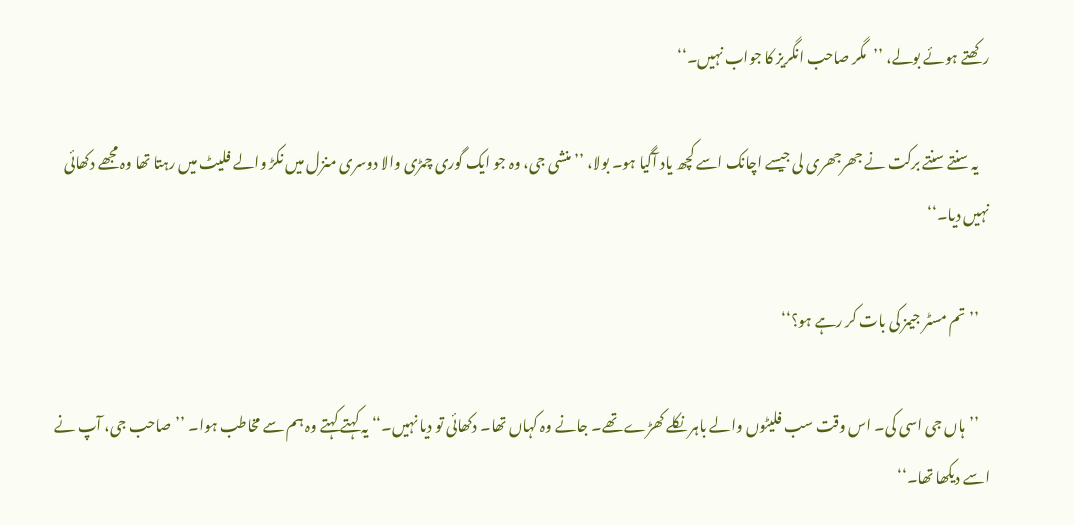رکھتے ہوئے بولے، ’’مگر صاحب انگریز کا جواب نہیں۔‘‘

    یہ سنتے سنتے برکت نے جھرجھری لی جیسے اچانک اسے کچھ یاد آگیا ہو۔ بولا، ’’منشی جی، وہ جو ایک گوری چمڑی والا دوسری منزل میں نکڑ والے فلیٹ میں رہتا تھا وہ مجھے دکھائی نہیں دیا۔‘‘

    ’’تم مسٹر جیمز کی بات کر رہے ہو؟‘‘

    ’’ہاں جی اسی کی۔ اس وقت سب فلیٹوں والے باہر نکلے کھڑے تھے۔ جانے وہ کہاں تھا۔ دکھائی تو دیا نہیں۔‘‘ یہ کہتے کہتے وہ ہم سے مخاطب ہوا۔ ’’صاحب جی، آپ نے اسے دیکھا تھا۔‘‘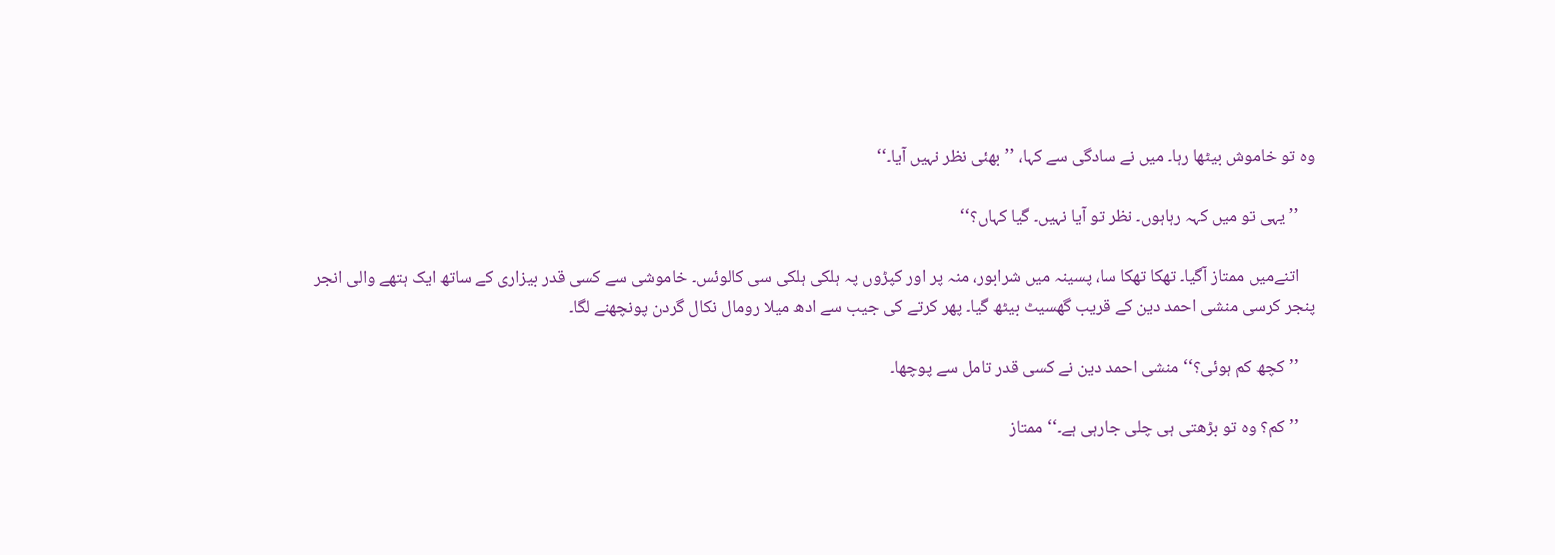وہ تو خاموش بیٹھا رہا۔ میں نے سادگی سے کہا، ’’بھئی نظر نہیں آیا۔‘‘

    ’’یہی تو میں کہہ رہاہوں۔ نظر تو آیا نہیں۔ گیا کہاں؟‘‘

    اتنےمیں ممتاز آگیا۔ تھکا تھکا سا، پسینہ میں شرابور، منہ پر اور کپڑوں پہ ہلکی ہلکی سی کالوئس۔ خاموشی سے کسی قدر بیزاری کے ساتھ ایک ہتھے والی انجر پنجر کرسی منشی احمد دین کے قریب گھسیٹ بیٹھ گیا۔ پھر کرتے کی جیب سے ادھ میلا رومال نکال گردن پونچھنے لگا۔

    ’’کچھ کم ہوئی؟‘‘ منشی احمد دین نے کسی قدر تامل سے پوچھا۔

    ’’کم؟ وہ تو بڑھتی ہی چلی جارہی ہے۔‘‘ ممتاز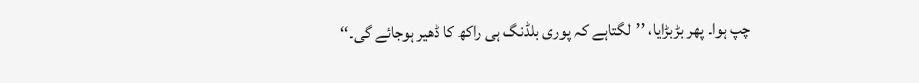چپ ہوا۔ پھر بڑبڑایا، ’’لگتاہے کہ پوری بلڈنگ ہی راکھ کا ڈھیر ہوجائے گی۔‘‘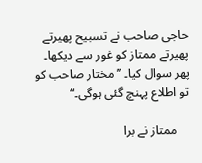حاجی صاحب نے تسبیح پھیرتے پھیرتے ممتاز کو غور سے دیکھا۔ پھر سوال کیا۔ ’’مختار صاحب کو تو اطلاع پہنچ گئی ہوگی۔‘‘

    ممتاز نے برا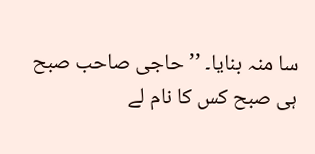سا منہ بنایا۔ ’’حاجی صاحب صبح ہی صبح کس کا نام لے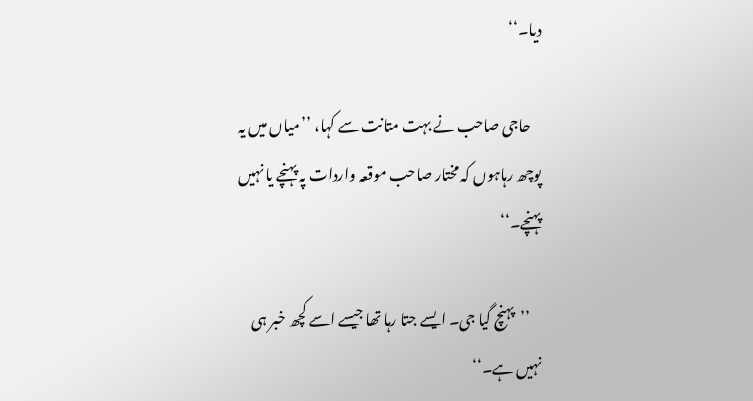دیا۔‘‘

    حاجی صاحب نے بہت متانت سے کہا، ’’میاں میں یہ پوچھ رہاہوں کہ مختار صاحب موقعہ واردات پہ پہنچے یا نہیں پہنچے۔‘‘

    ’’پہنچ گیا جی۔ ایسے جتا رہا تھا جیسے اسے کچھ خبر ہی نہیں ہے۔‘‘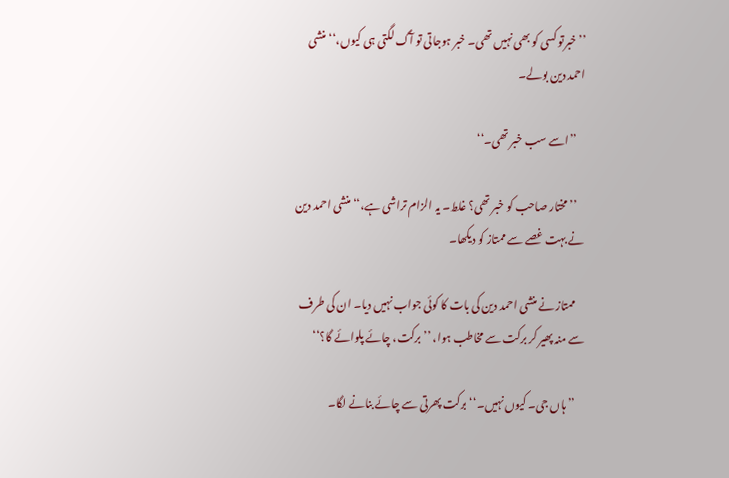’’خبرتو کسی کو بھی نہیں تھی۔ خبر ہوجاتی تو آگ لگتی ہی کیوں،‘‘ منشی احمد دین بولے۔

    ’’اسے سب خبر تھی۔‘‘

    ’’مختار صاحب کو خبر تھی؟ غلط۔ یہ الزام تراشی ہے،‘‘ منشی احمد دین نے بہت غصے سے ممتاز کو دیکھا۔

    ممتاز نے منشی احمد دین کی بات کا کوئی جواب نہیں دیا۔ ان کی طرف سے منہ پھیر کر برکت سے مخاطب ہوا، ’’برکت، چائے پلوائے گا؟‘‘

    ’’ہاں جی۔ کیوں نہیں۔‘‘ برکت پھرتی سے چائے بنانے لگا۔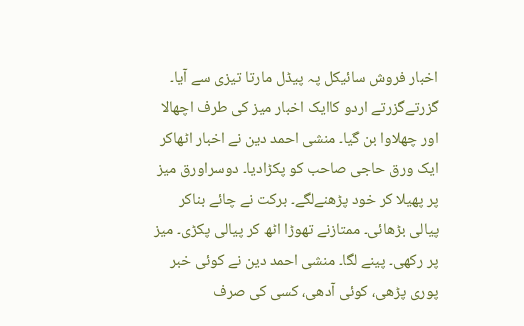اخبار فروش سائیکل پہ پیڈل مارتا تیزی سے آیا۔ گزرتےگزرتے اردو کاایک اخبار میز کی طرف اچھالا اور چھلاوا بن گیا۔ منشی احمد دین نے اخبار اٹھاکر ایک ورق حاجی صاحب کو پکڑادیا۔ دوسراورق میز پر پھیلا کر خود پڑھنےلگے۔ برکت نے چائے بناکر پیالی بڑھائی۔ ممتازنے تھوڑا اٹھ کر پیالی پکڑی۔ میز پر رکھی۔ پینے لگا۔ منشی احمد دین نے کوئی خبر پوری پڑھی، کوئی آدھی، کسی کی صرف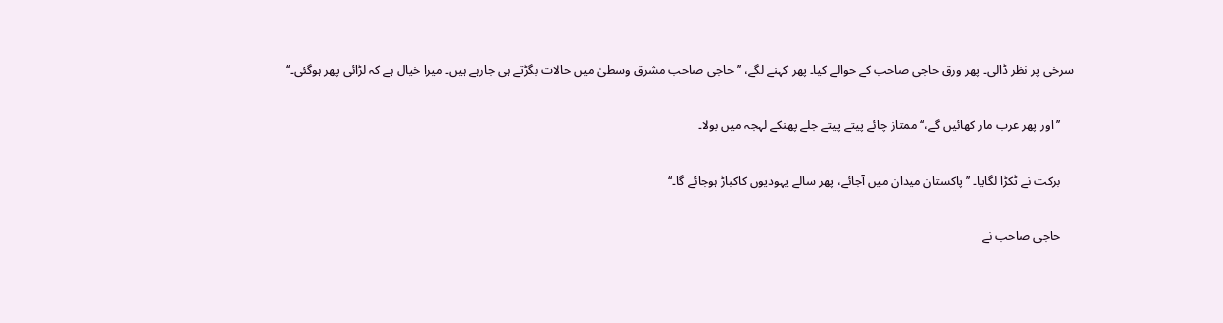سرخی پر نظر ڈالی۔ پھر ورق حاجی صاحب کے حوالے کیا۔ پھر کہنے لگے، ’’حاجی صاحب مشرق وسطیٰ میں حالات بگڑتے ہی جارہے ہیں۔ میرا خیال ہے کہ لڑائی پھر ہوگئی۔‘‘

    ’’اور پھر عرب مار کھائیں گے،‘‘ ممتاز چائے پیتے پیتے جلے پھنکے لہجہ میں بولا۔

    برکت نے ٹکڑا لگایا۔ ’’پاکستان میدان میں آجائے، پھر سالے یہودیوں کاکباڑ ہوجائے گا۔‘‘

    حاجی صاحب نے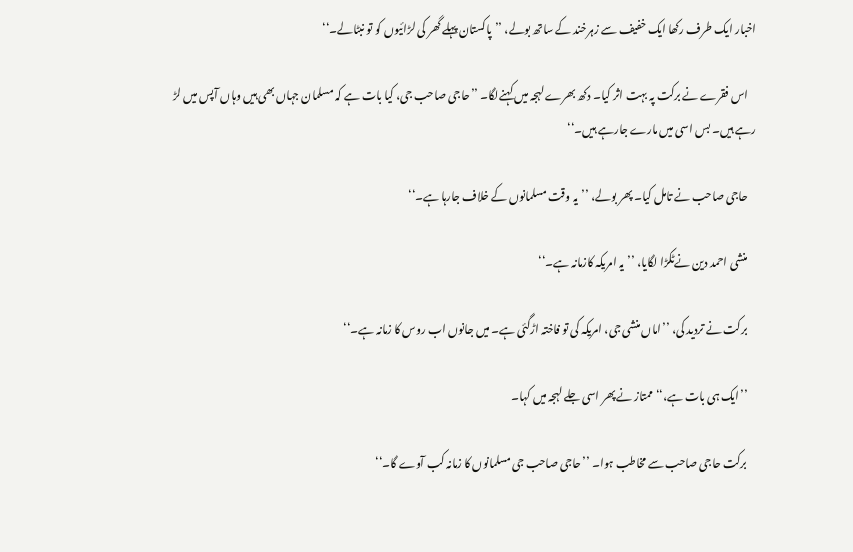اخبار ایک طرف رکھا ایک خفیف سے زہرخند کے ساتھ بولے، ’’پاکستان پہلے گھر کی لڑائیوں کو تو نبٹالے۔‘‘

    اس فقرے نے برکت پہ بہت اثر کیا۔ دکھ بھرے لہجہ میں کہنےلگا۔ ’’حاجی صاحب جی، کیا بات ہے کہ مسلمان جہاں بھی ہیں وہاں آپس میں لڑ رہے ہیں۔ بس اسی میں مارے جارہے ہیں۔‘‘

    حاجی صاحب نے تامل کیا۔ پھر بولے، ’’یہ وقت مسلمانوں کے خلاف جارہا ہے۔‘‘

    منشی احمد دین نےٹکڑا لگایا، ’’یہ امریکہ کازمانہ ہے۔‘‘

    برکت نے تردید کی، ’’اماں منشی جی، امریکہ کی تو فاختہ اڑگئی ہے۔ میں جانوں اب روس کا زمانہ ہے۔‘‘

    ’’ایک ہی بات ہے،‘‘ ممتاز نے پھر اسی جلے لہجہ میں کہا۔

    برکت حاجی صاحب سے مخاطب ہوا۔ ’’حاجی صاحب جی مسلمانوں کا زمانہ کب آوے گا۔‘‘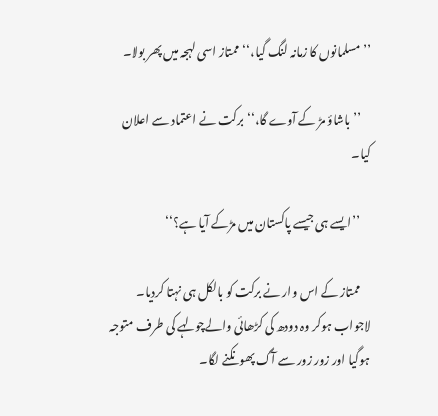’’مسلمانوں کا زمانہ لنگ گیا،‘‘ ممتاز اسی لہجہ میں پھر بولا۔

    ’’باشاؤ مڑ کے آوے گا،‘‘ برکت نے اعتماد سے اعلان کیا۔

    ’’ایسے ہی جیسے پاکستان میں مڑکے آیا ہے؟‘‘

    ممتاز کے اس وار نے برکت کو بالکل ہی نہتا کردیا۔ لاجواب ہوکر وہ دودھ کی کڑھائی والےچولہے کی طرف متوجہ ہوگیا اور زور زور سے آگ پھونکنے لگا۔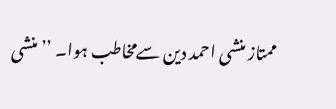ممتاز منشی احمد دین سےمخاطب ہوا۔ ’’منشی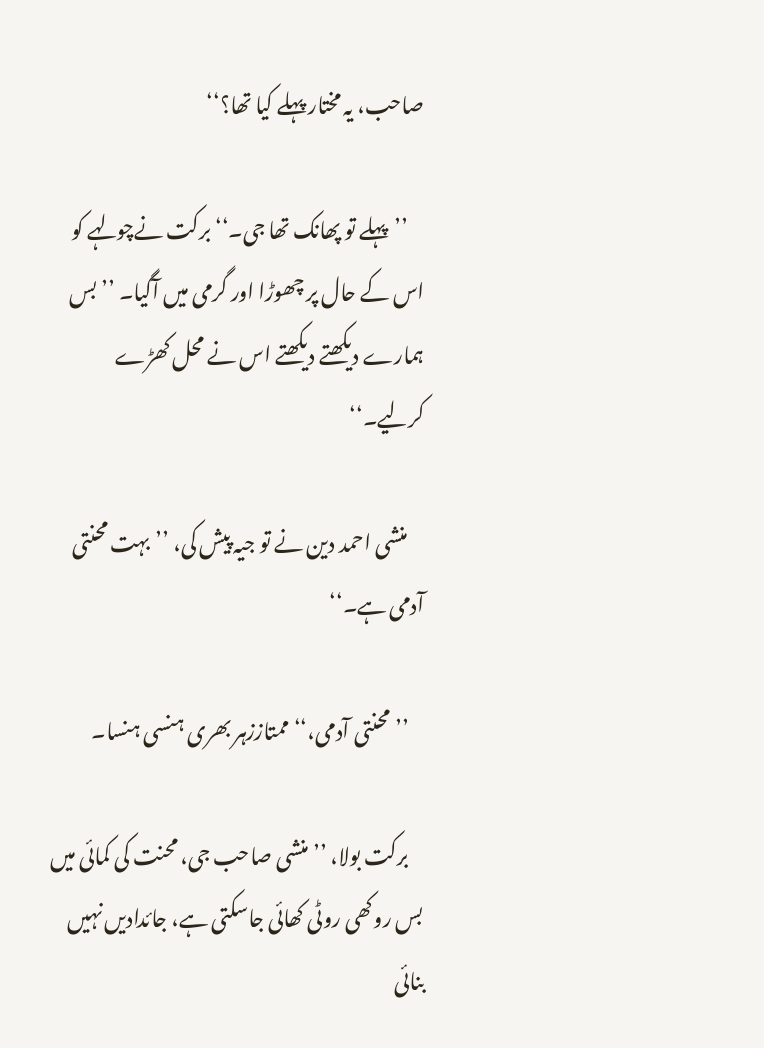صاحب، یہ مختار پہلے کیا تھا؟‘‘

    ’’پہلے تو پھانک تھا جی۔‘‘ برکت نےچولہے کو اس کے حال پر چھوڑا اور گرمی میں آگیا۔ ’’بس ہمارے دیکھتے دیکھتے اس نے محل کھڑے کرلیے۔‘‘

    منشی احمد دین نے تو جیہ پیش کی، ’’بہت محنتی آدمی ہے۔‘‘

    ’’محنتی آدمی،‘‘ ممتاززہر بھری ہنسی ہنسا۔

    برکت بولا، ’’منشی صاحب جی، محنت کی کمائی میں بس روکھی روٹی کھائی جاسکتی ہے، جائدادیں نہیں بنائی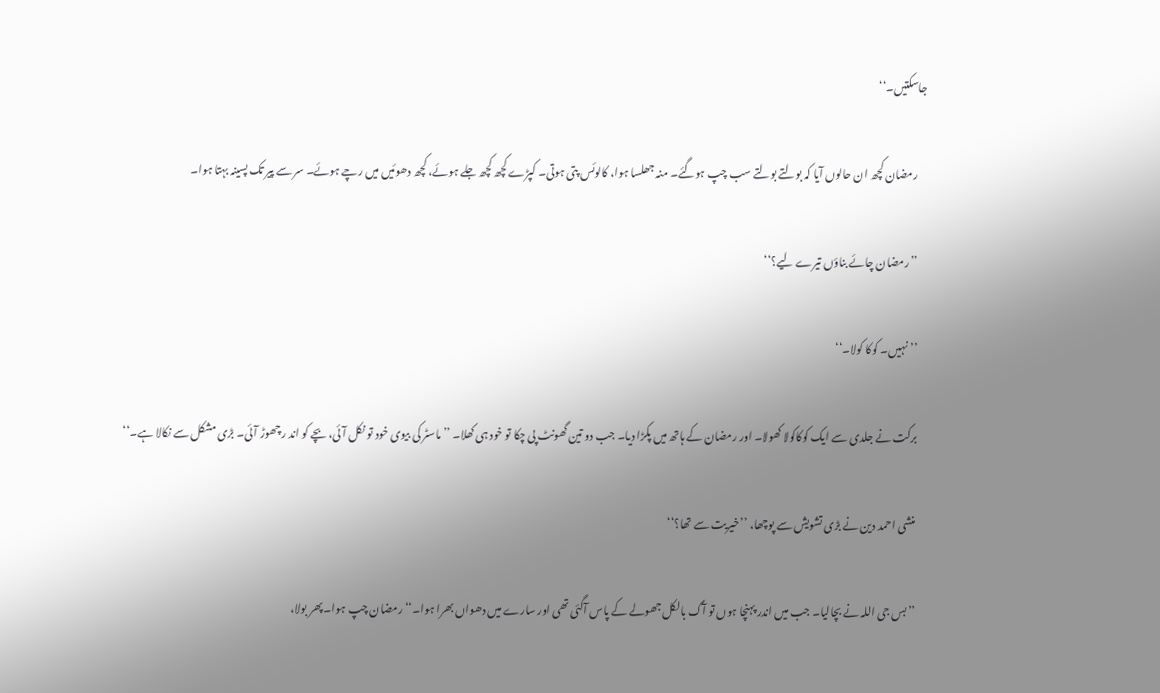جاسکتیں۔‘‘

    رمضان کچھ ان حالوں آیا کہ بولتے بولتے سب چپ ہوگئے۔ منہ جھلسا ہوا، کالوئس پتی ہوتی۔ کپڑے کچھ کچھ جلے ہوئے، کچھ دھوئیں میں رچے ہوئے۔ سر سے پیر تک پسینہ بہتا ہوا۔

    ’’رمضان چائے بناؤں تیرے لیے؟‘‘

    ’’نہیں۔ کوکا کولا۔‘‘

    برکت نے جلدی سے ایک کوکاکولا کھولا۔ اور رمضان کے ہاتھ میں پکڑا دیا۔ جب دو تین گھونٹ پی چکا تو خود ہی کھلا۔ ’’ماسٹر کی بیوی خود تو نکل آئی، بچے کو اند رچھوڑ آئی۔ بڑی مشکل سے نکالا ہے۔‘‘

    منشی احمد دین نے بڑی تشویش سے پوچھا، ’’خیریت سے تھا؟‘‘

    ’’بس جی اللہ نے بچالیا۔ جب میں اندر پہنچا ہوں تو آگ بالکل جھولے کے پاس آگئی تھی اور سارے میں دھواں بھرا ہوا۔‘‘ رمضان چپ ہوا۔ پھر بولا،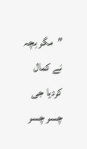’’مگر بچہ نے کمال کردیا جی چسر چسر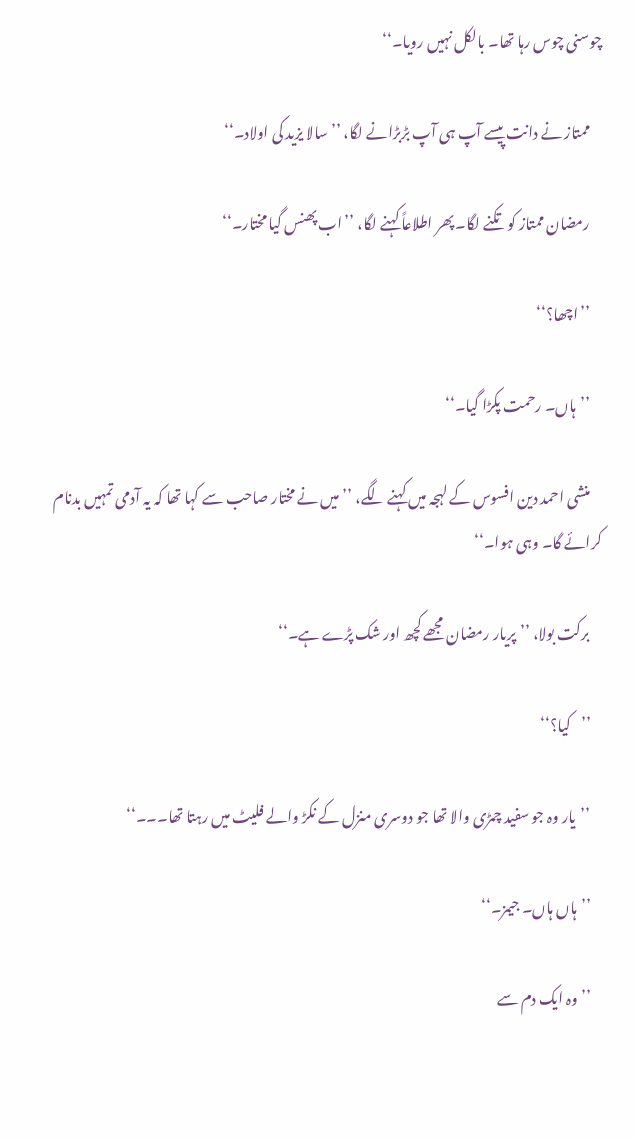چوسنی چوس رہا تھا۔ بالکل نہیں رویا۔‘‘

    ممتاز نے دانت پیسے آپ ہی آپ بڑبڑانے لگا، ’’سالا یزید کی اولاد۔‘‘

    رمضان ممتاز کو تکنے لگا۔ پھر اطلاعاً کہنے لگا، ’’اب پھنس گیا مختار۔‘‘

    ’’اچھا؟‘‘

    ’’ہاں۔ رحمت پکڑا گیا۔‘‘

    منشی احمد دین افسوس کے لہجہ میں کہنے لگے، ’’میں نے مختار صاحب سے کہا تھا کہ یہ آدمی تمہیں بدنام کرائے گا۔ وہی ہوا۔‘‘

    برکت بولا، ’’پریار رمضان مجھے کچھ اور شک پڑے ہے۔‘‘

    ’’کیا؟‘‘

    ’’یار وہ جو سفید چمڑی والا تھا جو دوسری منزل کے نکڑ والے فلیٹ میں رہتا تھا۔۔۔‘‘

    ’’ہاں ہاں۔ جیمز۔‘‘

    ’’وہ ایک دم سے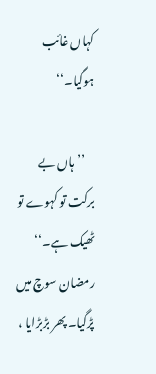کہاں غائب ہوگیا۔‘‘

    ’’ہاں بے برکت تو کہوے تو ٹھیک ہے۔‘‘ رمضان سوچ میں پڑگیا۔ پھر بڑبڑایا ،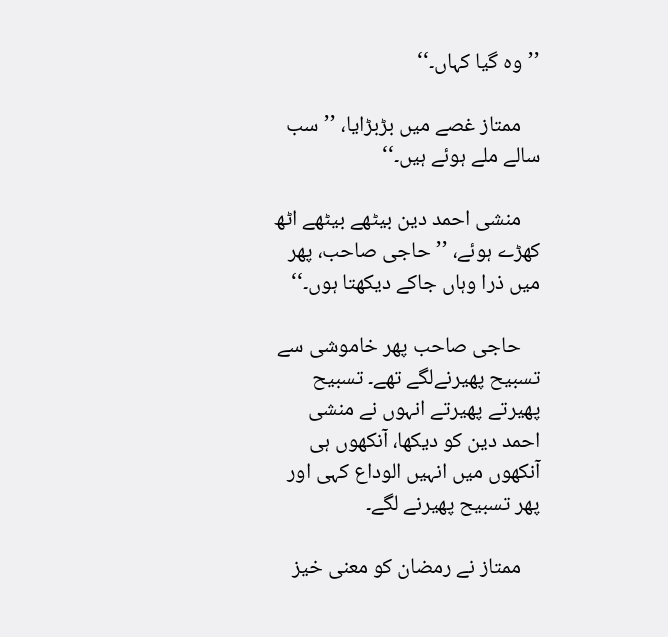’’وہ گیا کہاں۔‘‘

    ممتاز غصے میں بڑبڑایا، ’’سب سالے ملے ہوئے ہیں۔‘‘

    منشی احمد دین بیٹھے بیٹھے اٹھ کھڑے ہوئے، ’’حاجی صاحب، پھر میں ذرا وہاں جاکے دیکھتا ہوں۔‘‘

    حاجی صاحب پھر خاموشی سے تسبیح پھیرنےلگے تھے۔ تسبیح پھیرتے پھیرتے انہوں نے منشی احمد دین کو دیکھا، آنکھوں ہی آنکھوں میں انہیں الوداع کہی اور پھر تسبیح پھیرنے لگے۔

    ممتاز نے رمضان کو معنی خیز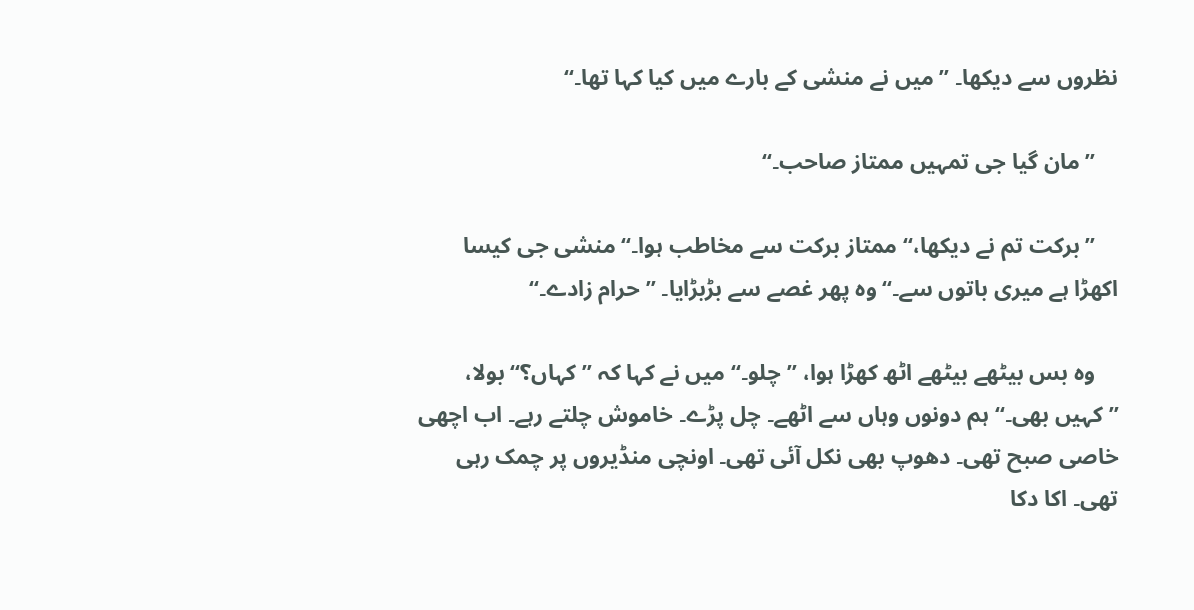نظروں سے دیکھا۔ ’’میں نے منشی کے بارے میں کیا کہا تھا۔‘‘

    ’’مان گیا جی تمہیں ممتاز صاحب۔‘‘

    ’’برکت تم نے دیکھا،‘‘ ممتاز برکت سے مخاطب ہوا۔‘‘ منشی جی کیسا اکھڑا ہے میری باتوں سے۔‘‘ وہ پھر غصے سے بڑبڑایا۔ ’’حرام زادے۔‘‘

    وہ بس بیٹھے بیٹھے اٹھ کھڑا ہوا، ’’چلو۔‘‘ میں نے کہا کہ ’’کہاں؟‘‘ بولا، ’’کہیں بھی۔‘‘ ہم دونوں وہاں سے اٹھے۔ چل پڑے۔ خاموش چلتے رہے۔ اب اچھی خاصی صبح تھی۔ دھوپ بھی نکل آئی تھی۔ اونچی منڈیروں پر چمک رہی تھی۔ اکا دکا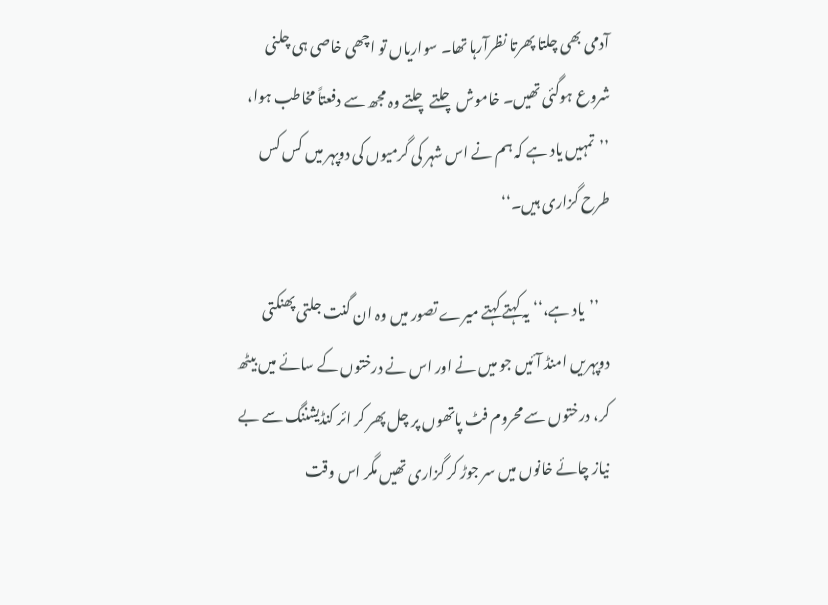آدمی بھی چلتا پھرتا نظرآرہا تھا۔ سواریاں تو اچھی خاصی ہی چلنی شروع ہوگئی تھیں۔ خاموش چلتے چلتے وہ مجھ سے دفعتاً مخاطب ہوا، ’’تمہیں یاد ہے کہ ہم نے اس شہر کی گرمیوں کی دوپہر میں کس کس طرح گزاری ہیں۔‘‘

    ’’یاد ہے،‘‘ یہ کہتے کہتے میرے تصور میں وہ ان گنت جلتی پھنکتی دوپہریں امنڈ آئیں جو میں نے اور اس نے درختوں کے سائے میں بیٹھ کر، درختوں سے محروم فٹ پاتھوں پر چل پھر کر ائر کنڈیشننگ سے بے نیاز چائے خانوں میں سر جوڑ کر گزاری تھیں مگر اس وقت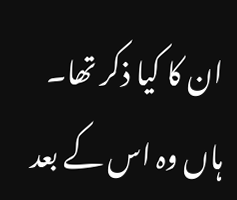ان کا کیا ذکر تھا۔ ہاں وہ اس کے بعد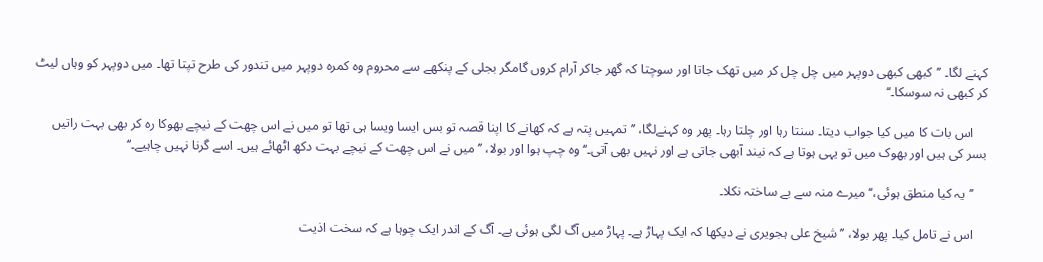کہنے لگا۔ ’’کبھی کبھی دوپہر میں چل چل کر میں تھک جاتا اور سوچتا کہ گھر جاکر آرام کروں گامگر بجلی کے پنکھے سے محروم وہ کمرہ دوپہر میں تندور کی طرح تپتا تھا۔ میں دوپہر کو وہاں لیٹ کر کبھی نہ سوسکا۔‘‘

    اس بات کا میں کیا جواب دیتا۔ سنتا رہا اور چلتا رہا۔ پھر وہ کہنےلگا، ’’تمہیں پتہ ہے کہ کھانے کا اپنا قصہ تو بس ایسا ویسا ہی تھا تو میں نے اس چھت کے نیچے بھوکا رہ کر بھی بہت راتیں بسر کی ہیں اور بھوک میں تو یہی ہوتا ہے کہ نیند آبھی جاتی ہے اور نہیں بھی آتی۔‘‘ وہ چپ ہوا اور بولا، ’’میں نے اس چھت کے نیچے بہت دکھ اٹھائے ہیں۔ اسے گرنا نہیں چاہیے۔‘‘

    ’’یہ کیا منطق ہوئی،‘‘ میرے منہ سے بے ساختہ نکلا۔

    اس نے تامل کیا۔ پھر بولا، ’’شیخ علی ہجویری نے دیکھا کہ ایک پہاڑ ہے۔ پہاڑ میں آگ لگی ہوئی ہے۔ آگ کے اندر ایک چوہا ہے کہ سخت اذیت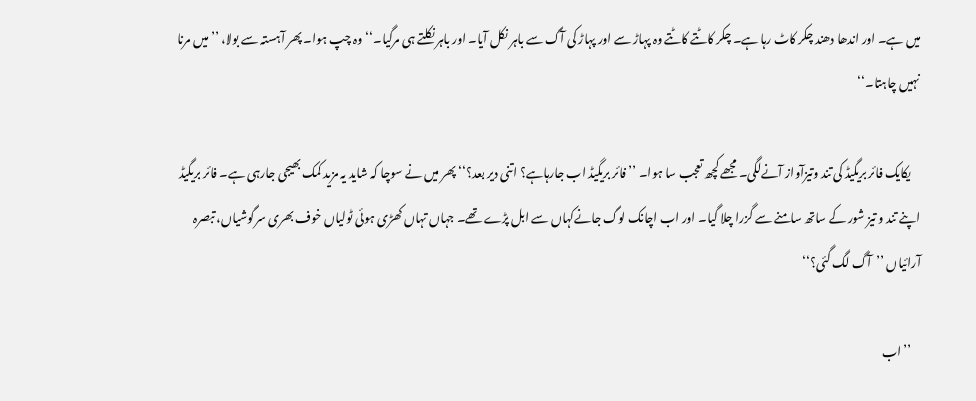میں ہے۔ اور اندھا دھند چکر کاٹ رہا ہے۔ چکر کاٹتے کاٹتے وہ پہاڑ سے اور پہاڑ کی آگ سے باہر نکل آیا۔ اور باہر نکلتے ہی مرگیا۔‘‘ وہ چپ ہوا۔ پھر آہستہ سے بولا، ’’میں مرنا نہیں چاہتا۔‘‘

    یکایک فائر بریگیڈ کی تند وتیزآواز آنےلگی۔ مجھے کچھ تعجب سا ہوا۔ ’’فائر بریگیڈ اب جارہاہے؟ اتنی دیر بعد؟‘‘ پھر میں نے سوچا کہ شاید یہ مزید کمک بھیجی جارہی ہے۔ فائر بریگیڈ اپنے تند و تیز شور کے ساتھ سامنے سے گزرا چلا گیا۔ اور اب اچانک لوگ جانےکہاں سے ابل پڑے تھے۔ جہاں تہاں کھڑی ہوئی ٹولیاں خوف بھری سرگوشیاں، تبصرہ آرائیاں ’’آگ لگ گئی؟‘‘

    ’’اب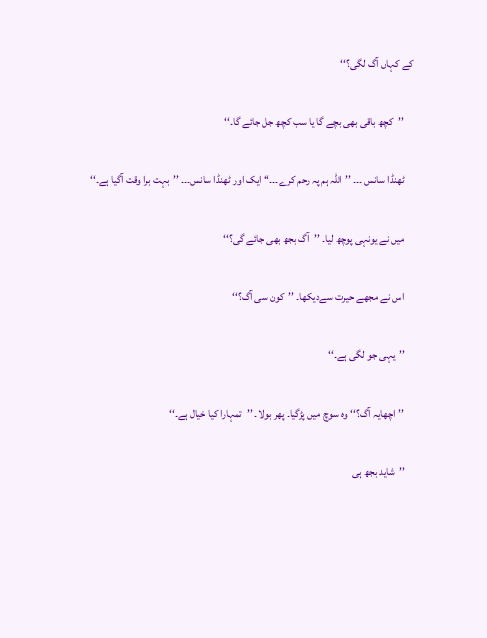کے کہاں آگ لگی؟‘‘

    ’’کچھ باقی بھی بچے گا یا سب کچھ جل جائے گا۔‘‘

    ٹھنڈا سانس ۔۔۔ ’’اللہ ہم پہ رحم کرے۔۔۔‘‘ ایک اور ٹھنڈا سانس۔۔۔ ’’بہت برا وقت آگیا ہے۔‘‘

    میں نے یونہی پوچھ لیا۔ ’’آگ بجھ بھی جائے گی؟‘‘

    اس نے مجھے حیرت سےدیکھا۔ ’’کون سی آگ؟‘‘

    ’’یہی جو لگی ہے۔‘‘

    ’’اچھایہ آگ؟‘‘ وہ سوچ میں پڑگیا۔ پھر بولا۔ ’’تمہارا کیا خیال ہے۔‘‘

    ’’شاید بجھ ہی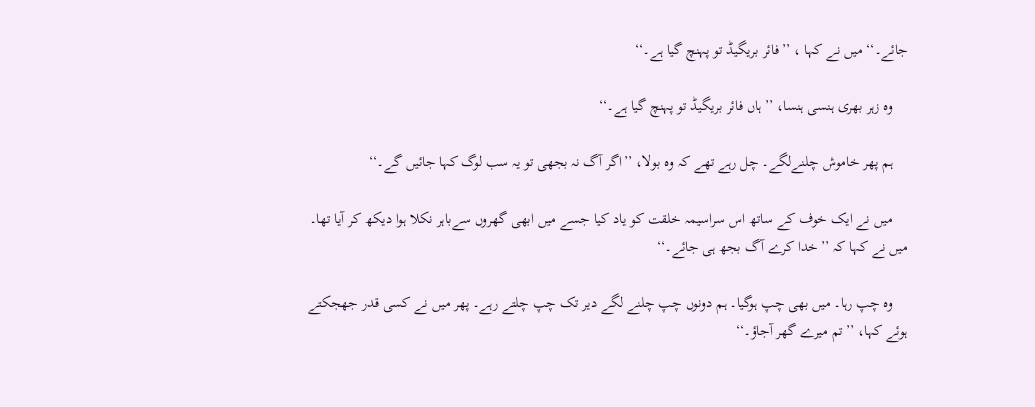جائے۔‘‘ میں نے کہا ، ’’فائر بریگیڈ تو پہنچ گیا ہے۔‘‘

    وہ زہر بھری ہنسی ہنسا، ’’ہاں فائر بریگیڈ تو پہنچ گیا ہے۔‘‘

    ہم پھر خاموش چلنےلگے۔ چل رہے تھے کہ وہ بولا، ’’اگر آگ نہ بجھی تو یہ سب لوگ کہا جائیں گے۔‘‘

    میں نے ایک خوف کے ساتھ اس سراسیمہ خلقت کو یاد کیا جسے میں ابھی گھروں سےباہر نکلا ہوا دیکھ کر آیا تھا۔ میں نے کہا کہ ’’خدا کرے آگ بجھ ہی جائے۔‘‘

    وہ چپ رہا۔ میں بھی چپ ہوگیا۔ ہم دونوں چپ چلنے لگے دیر تک چپ چلتے رہے۔ پھر میں نے کسی قدر جھجکتے ہوئے کہا، ’’تم میرے گھر آجاؤ۔‘‘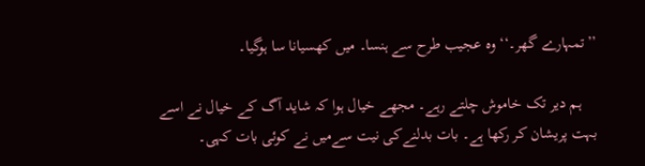’’تمہارے گھر۔‘‘ وہ عجیب طرح سے ہنسا۔ میں کھسیانا سا ہوگیا۔

    ہم دیر تک خاموش چلتے رہے۔ مجھے خیال ہوا کہ شاید آگ کے خیال نے اسے بہت پریشان کر رکھا ہے۔ بات بدلنےکی نیت سےمیں نے کوئی بات کہی۔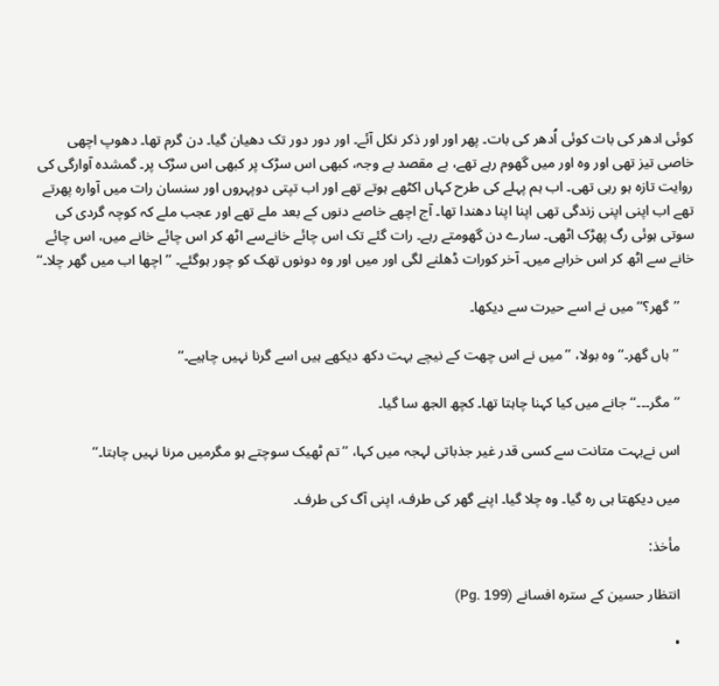کوئی ادھر کی بات کوئی اُدھر کی بات۔ پھر اور اور ذکر نکل آئے۔ اور دور دور تک دھیان گیا۔ دن گرم تھا۔ دھوپ اچھی خاصی تیز تھی اور وہ اور میں گھوم رہے تھے، بے مقصد بے وجہ، کبھی اس سڑک پر کبھی اس سڑک پر۔ گمشدہ آوارگی کی روایت تازہ ہو رہی تھی۔ اب ہم پہلے کی طرح کہاں اکٹھے ہوتے تھے اور اب تپتی دوپہروں اور سنسان رات میں آوارہ پھرتے تھے اب اپنی اپنی زندگی تھی اپنا اپنا دھندا تھا۔ آج اچھے خاصے دنوں کے بعد ملے تھے اور عجب ملے کہ کوچہ گردی کی سوتی ہوئی رگ پھڑک اٹھی۔ سارے دن گھومتے رہے۔ رات گئے تک اس چائے خانےسے اٹھ کر اس چائے خانے میں، اس چائے خانے سے اٹھ کر اس خرابے میں۔ آخر کورات ڈھلنے لگی اور میں اور وہ دونوں تھک کو چور ہوگئے۔ ’’اچھا اب میں گھر چلا۔‘‘

    ’’گھر؟‘‘ میں نے اسے حیرت سے دیکھا۔

    ’’ہاں گھر۔‘‘ وہ بولا، ’’میں نے اس چھت کے نیچے بہت دکھ دیکھے ہیں اسے گرنا نہیں چاہیے۔‘‘

    ’’مگر۔۔۔‘‘ جانے میں کیا کہنا چاہتا تھا۔ کچھ الجھ سا گیا۔

    اس نےبہت متانت سے کسی قدر غیر جذباتی لہجہ میں کہا، ’’تم ٹھیک سوچتے ہو مگرمیں مرنا نہیں چاہتا۔‘‘

    میں دیکھتا ہی رہ گیا۔ وہ چلا گیا۔ اپنے گھر کی طرف، اپنی آگ کی طرف۔

    مأخذ:

    انتظار حسین کے سترہ افسانے (Pg. 199)

    •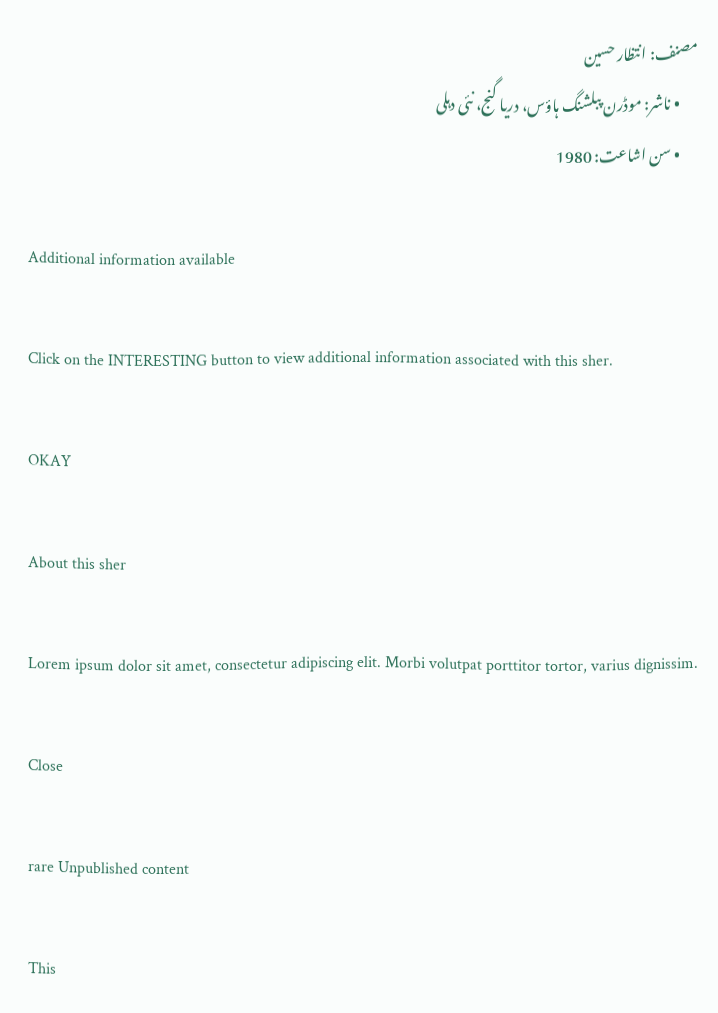مصنف: انتظار حسین
      • ناشر: موڈرن پبلشنگ ہاؤس، دریا گنج، نئی دہلی
      • سن اشاعت: 1980

    Additional information available

    Click on the INTERESTING button to view additional information associated with this sher.

    OKAY

    About this sher

    Lorem ipsum dolor sit amet, consectetur adipiscing elit. Morbi volutpat porttitor tortor, varius dignissim.

    Close

    rare Unpublished content

    This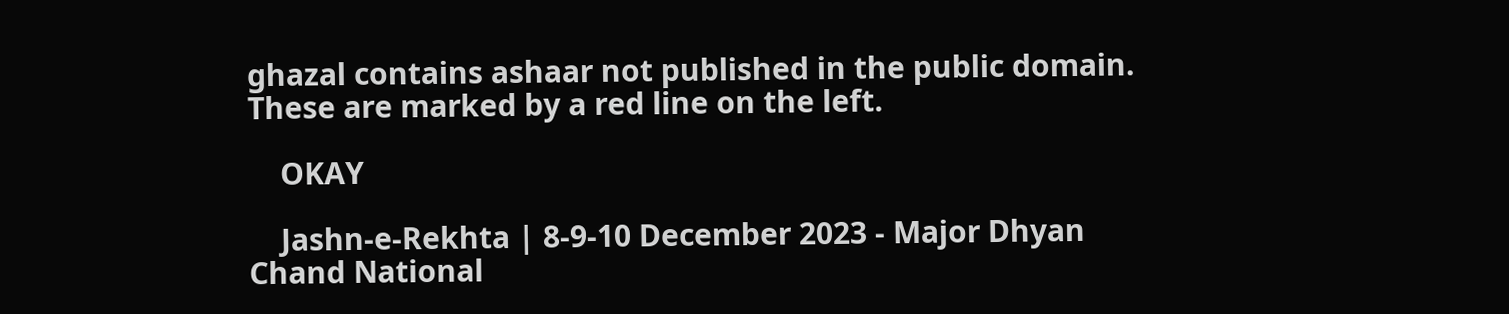ghazal contains ashaar not published in the public domain. These are marked by a red line on the left.

    OKAY

    Jashn-e-Rekhta | 8-9-10 December 2023 - Major Dhyan Chand National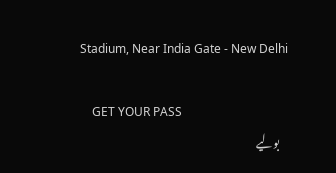Stadium, Near India Gate - New Delhi

    GET YOUR PASS
    بولیے